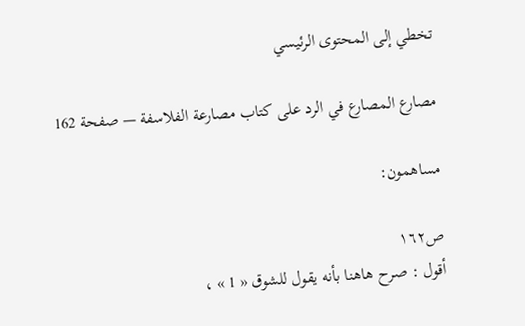تخطي إلى المحتوى الرئيسي

مصارع المصارع في الرد على كتاب مصارعة الفلاسفة — صفحة 162

مساهمون:

ص١٦٢
أقول : صرح هاهنا بأنه يقول للشوق « 1 » ،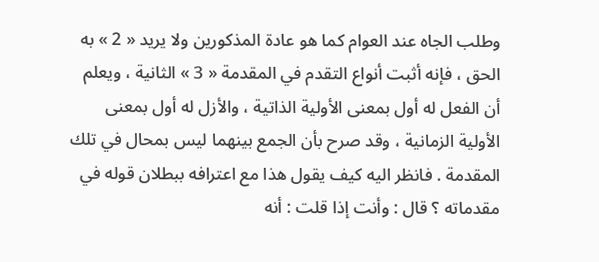وطلب الجاه عند العوام كما هو عادة المذكورين ولا يريد « 2 » به الحق ، فإنه أثبت أنواع التقدم في المقدمة « 3 » الثانية ، ويعلم أن الفعل له أول بمعنى الأولية الذاتية ، والأزل له أول بمعنى الأولية الزمانية ، وقد صرح بأن الجمع بينهما ليس بمحال في تلك المقدمة . فانظر اليه كيف يقول هذا مع اعترافه ببطلان قوله في مقدماته ؟ قال : وأنت إذا قلت : أنه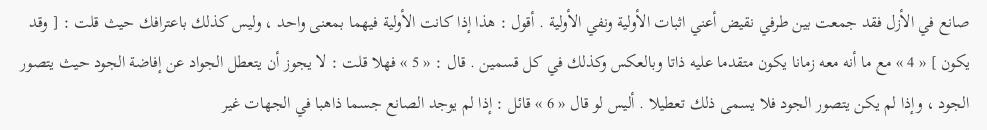صانع في الأزل فقد جمعت بين طرفي نقيض أعني اثبات الأولية ونفي الأولية . أقول : هذا إذا كانت الأولية فيهما بمعنى واحد ، وليس كذلك باعترافك حيث قلت : [ وقد يكون ] « 4 » مع ما أنه معه زمانا يكون متقدما عليه ذاتا وبالعكس وكذلك في كل قسمين . قال : « 5 » فهلا قلت : لا يجوز أن يتعطل الجواد عن إفاضة الجود حيث يتصور الجود ، وإذا لم يكن يتصور الجود فلا يسمى ذلك تعطيلا . أليس لو قال « 6 » قائل : إذا لم يوجد الصانع جسما ذاهبا في الجهات غير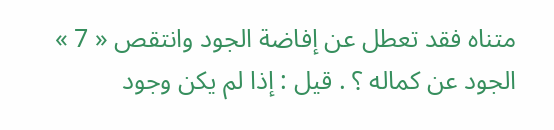متناه فقد تعطل عن إفاضة الجود وانتقص « 7 » الجود عن كماله ؟ . قيل : إذا لم يكن وجود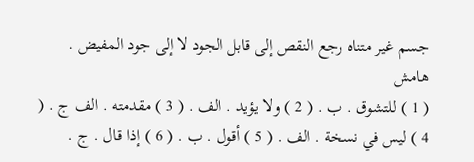جسم غير متناه رجع النقص إلى قابل الجود لا إلى جود المفيض .
هامش
( 1 ) للتشوق . ب . ( 2 ) ولا يؤيد . الف . ( 3 ) مقدمته . الف ج . ( 4 ) ليس في نسخة . الف . ( 5 ) أقول . ب . ( 6 ) إذا قال . ج .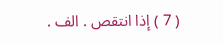( 7 ) إذا انتقص . الف .